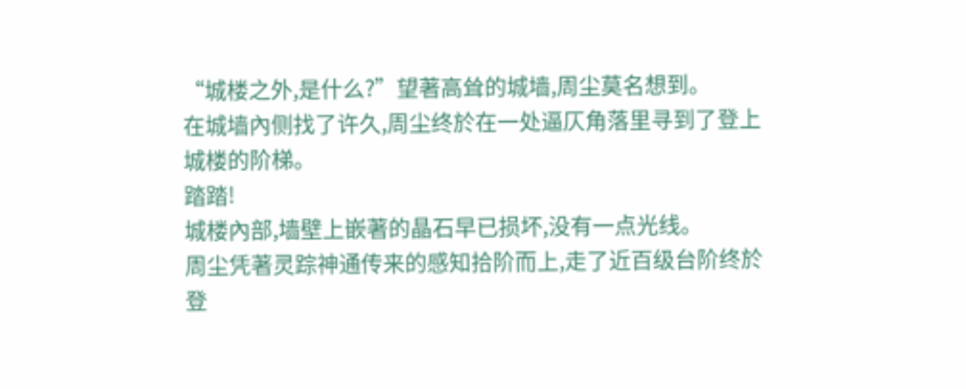“城楼之外,是什么?”望著高耸的城墙,周尘莫名想到。
在城墙內侧找了许久,周尘终於在一处逼仄角落里寻到了登上城楼的阶梯。
踏踏!
城楼內部,墙壁上嵌著的晶石早已损坏,没有一点光线。
周尘凭著灵踪神通传来的感知拾阶而上,走了近百级台阶终於登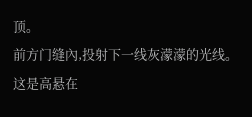顶。
前方门缝內,投射下一线灰濛濛的光线。
这是高悬在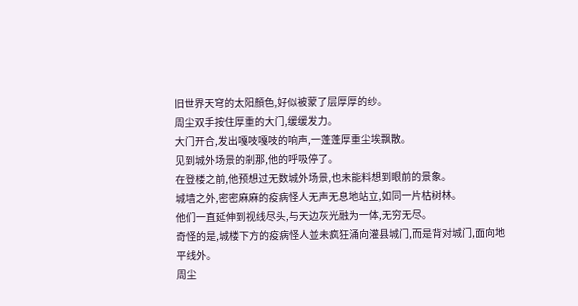旧世界天穹的太阳顏色,好似被蒙了层厚厚的纱。
周尘双手按住厚重的大门,缓缓发力。
大门开合,发出嘎吱嘎吱的响声,一蓬蓬厚重尘埃飘散。
见到城外场景的剎那,他的呼吸停了。
在登楼之前,他预想过无数城外场景,也未能料想到眼前的景象。
城墙之外,密密麻麻的疫病怪人无声无息地站立,如同一片枯树林。
他们一直延伸到视线尽头,与天边灰光融为一体,无穷无尽。
奇怪的是,城楼下方的疫病怪人並未疯狂涌向灌县城门,而是背对城门,面向地平线外。
周尘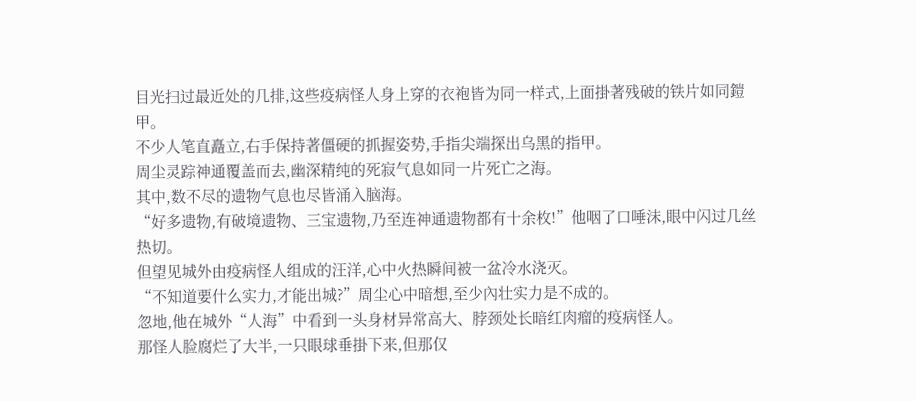目光扫过最近处的几排,这些疫病怪人身上穿的衣袍皆为同一样式,上面掛著残破的铁片如同鎧甲。
不少人笔直矗立,右手保持著僵硬的抓握姿势,手指尖端探出乌黑的指甲。
周尘灵踪神通覆盖而去,幽深精纯的死寂气息如同一片死亡之海。
其中,数不尽的遗物气息也尽皆涌入脑海。
“好多遗物,有破境遗物、三宝遗物,乃至连神通遗物都有十余枚!”他咽了口唾沫,眼中闪过几丝热切。
但望见城外由疫病怪人组成的汪洋,心中火热瞬间被一盆冷水浇灭。
“不知道要什么实力,才能出城?”周尘心中暗想,至少內壮实力是不成的。
忽地,他在城外“人海”中看到一头身材异常高大、脖颈处长暗红肉瘤的疫病怪人。
那怪人脸腐烂了大半,一只眼球垂掛下来,但那仅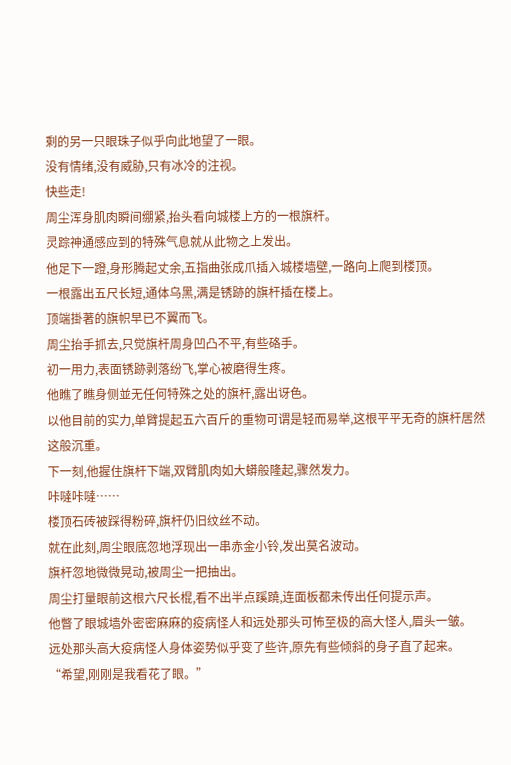剩的另一只眼珠子似乎向此地望了一眼。
没有情绪,没有威胁,只有冰冷的注视。
快些走!
周尘浑身肌肉瞬间绷紧,抬头看向城楼上方的一根旗杆。
灵踪神通感应到的特殊气息就从此物之上发出。
他足下一蹬,身形腾起丈余,五指曲张成爪插入城楼墙壁,一路向上爬到楼顶。
一根露出五尺长短,通体乌黑,满是锈跡的旗杆插在楼上。
顶端掛著的旗帜早已不翼而飞。
周尘抬手抓去,只觉旗杆周身凹凸不平,有些硌手。
初一用力,表面锈跡剥落纷飞,掌心被磨得生疼。
他瞧了瞧身侧並无任何特殊之处的旗杆,露出讶色。
以他目前的实力,单臂提起五六百斤的重物可谓是轻而易举,这根平平无奇的旗杆居然这般沉重。
下一刻,他握住旗杆下端,双臂肌肉如大蟒般隆起,骤然发力。
咔噠咔噠……
楼顶石砖被踩得粉碎,旗杆仍旧纹丝不动。
就在此刻,周尘眼底忽地浮现出一串赤金小铃,发出莫名波动。
旗杆忽地微微晃动,被周尘一把抽出。
周尘打量眼前这根六尺长棍,看不出半点蹊蹺,连面板都未传出任何提示声。
他瞥了眼城墙外密密麻麻的疫病怪人和远处那头可怖至极的高大怪人,眉头一皱。
远处那头高大疫病怪人身体姿势似乎变了些许,原先有些倾斜的身子直了起来。
“希望,刚刚是我看花了眼。”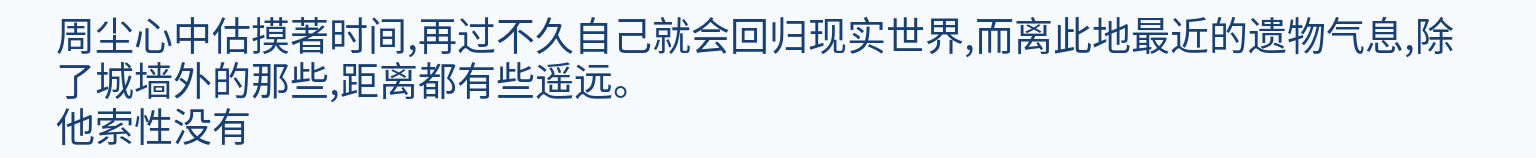周尘心中估摸著时间,再过不久自己就会回归现实世界,而离此地最近的遗物气息,除了城墙外的那些,距离都有些遥远。
他索性没有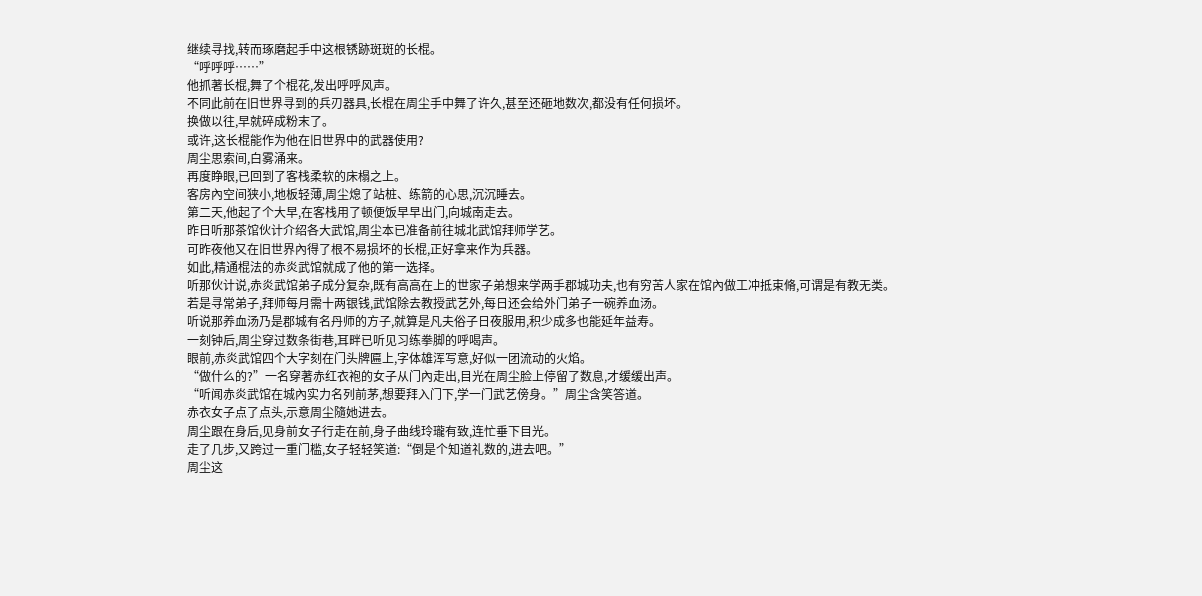继续寻找,转而琢磨起手中这根锈跡斑斑的长棍。
“呼呼呼……”
他抓著长棍,舞了个棍花,发出呼呼风声。
不同此前在旧世界寻到的兵刃器具,长棍在周尘手中舞了许久,甚至还砸地数次,都没有任何损坏。
换做以往,早就碎成粉末了。
或许,这长棍能作为他在旧世界中的武器使用?
周尘思索间,白雾涌来。
再度睁眼,已回到了客栈柔软的床榻之上。
客房內空间狭小,地板轻薄,周尘熄了站桩、练箭的心思,沉沉睡去。
第二天,他起了个大早,在客栈用了顿便饭早早出门,向城南走去。
昨日听那茶馆伙计介绍各大武馆,周尘本已准备前往城北武馆拜师学艺。
可昨夜他又在旧世界內得了根不易损坏的长棍,正好拿来作为兵器。
如此,精通棍法的赤炎武馆就成了他的第一选择。
听那伙计说,赤炎武馆弟子成分复杂,既有高高在上的世家子弟想来学两手郡城功夫,也有穷苦人家在馆內做工冲抵束脩,可谓是有教无类。
若是寻常弟子,拜师每月需十两银钱,武馆除去教授武艺外,每日还会给外门弟子一碗养血汤。
听说那养血汤乃是郡城有名丹师的方子,就算是凡夫俗子日夜服用,积少成多也能延年益寿。
一刻钟后,周尘穿过数条街巷,耳畔已听见习练拳脚的呼喝声。
眼前,赤炎武馆四个大字刻在门头牌匾上,字体雄浑写意,好似一团流动的火焰。
“做什么的?”一名穿著赤红衣袍的女子从门內走出,目光在周尘脸上停留了数息,才缓缓出声。
“听闻赤炎武馆在城內实力名列前茅,想要拜入门下,学一门武艺傍身。”周尘含笑答道。
赤衣女子点了点头,示意周尘隨她进去。
周尘跟在身后,见身前女子行走在前,身子曲线玲瓏有致,连忙垂下目光。
走了几步,又跨过一重门槛,女子轻轻笑道:“倒是个知道礼数的,进去吧。”
周尘这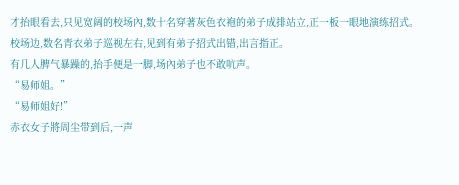才抬眼看去,只见宽阔的校场內,数十名穿著灰色衣袍的弟子成排站立,正一板一眼地演练招式。
校场边,数名青衣弟子巡视左右,见到有弟子招式出错,出言指正。
有几人脾气暴躁的,抬手便是一脚,场內弟子也不敢吭声。
“易师姐。”
“易师姐好!”
赤衣女子將周尘带到后,一声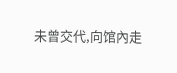未曾交代,向馆內走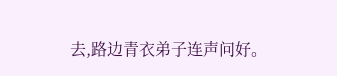去,路边青衣弟子连声问好。